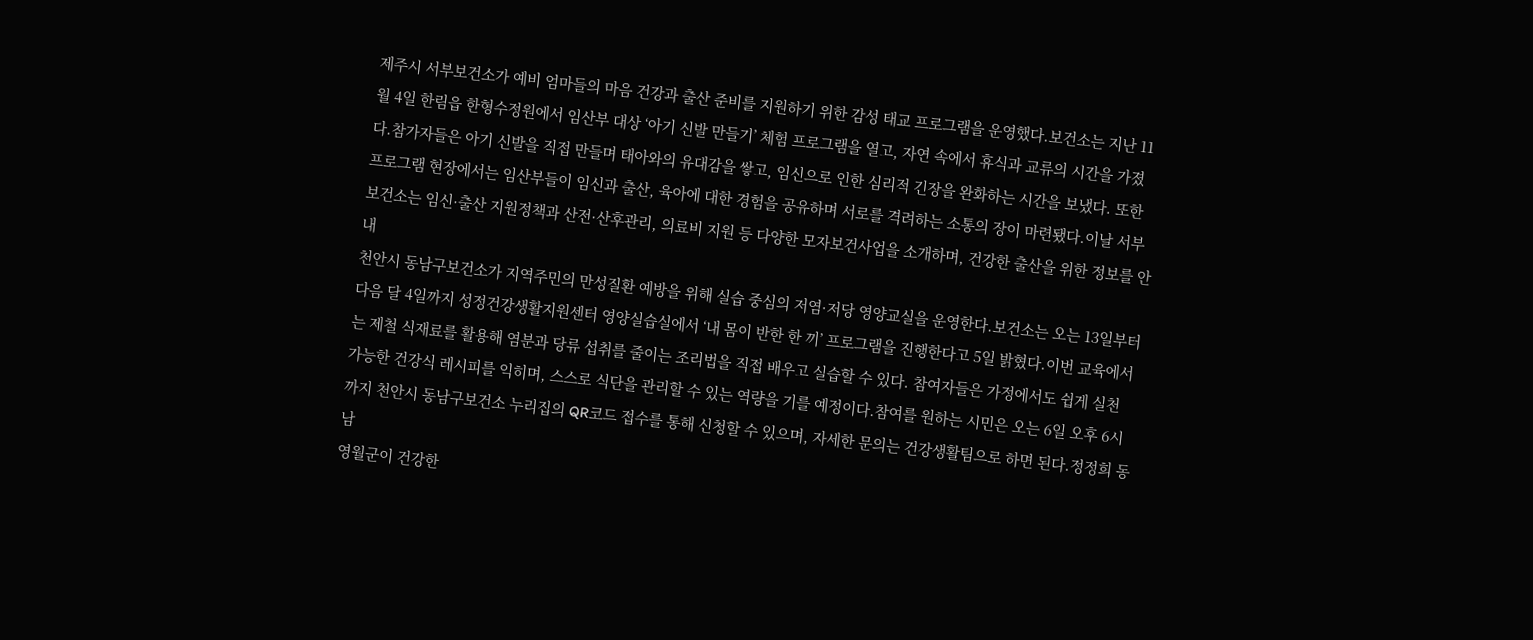제주시 서부보건소가 예비 엄마들의 마음 건강과 출산 준비를 지원하기 위한 감성 태교 프로그램을 운영했다.보건소는 지난 11월 4일 한림읍 한형수정원에서 임산부 대상 ‘아기 신발 만들기’ 체험 프로그램을 열고, 자연 속에서 휴식과 교류의 시간을 가졌다.참가자들은 아기 신발을 직접 만들며 태아와의 유대감을 쌓고, 임신으로 인한 심리적 긴장을 완화하는 시간을 보냈다. 또한 프로그램 현장에서는 임산부들이 임신과 출산, 육아에 대한 경험을 공유하며 서로를 격려하는 소통의 장이 마련됐다.이날 서부보건소는 임신·출산 지원정책과 산전·산후관리, 의료비 지원 등 다양한 모자보건사업을 소개하며, 건강한 출산을 위한 정보를 안내
천안시 동남구보건소가 지역주민의 만성질환 예방을 위해 실습 중심의 저염·저당 영양교실을 운영한다.보건소는 오는 13일부터 다음 달 4일까지 성정건강생활지원센터 영양실습실에서 ‘내 몸이 반한 한 끼’ 프로그램을 진행한다고 5일 밝혔다.이번 교육에서는 제철 식재료를 활용해 염분과 당류 섭취를 줄이는 조리법을 직접 배우고 실습할 수 있다. 참여자들은 가정에서도 쉽게 실천 가능한 건강식 레시피를 익히며, 스스로 식단을 관리할 수 있는 역량을 기를 예정이다.참여를 원하는 시민은 오는 6일 오후 6시까지 천안시 동남구보건소 누리집의 QR코드 접수를 통해 신청할 수 있으며, 자세한 문의는 건강생활팀으로 하면 된다.정정희 동남
영월군이 건강한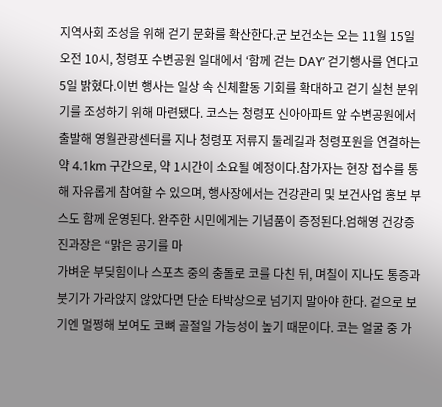지역사회 조성을 위해 걷기 문화를 확산한다.군 보건소는 오는 11월 15일 오전 10시, 청령포 수변공원 일대에서 ‘함께 걷는 DAY’ 걷기행사를 연다고 5일 밝혔다.이번 행사는 일상 속 신체활동 기회를 확대하고 걷기 실천 분위기를 조성하기 위해 마련됐다. 코스는 청령포 신아아파트 앞 수변공원에서 출발해 영월관광센터를 지나 청령포 저류지 둘레길과 청령포원을 연결하는 약 4.1km 구간으로, 약 1시간이 소요될 예정이다.참가자는 현장 접수를 통해 자유롭게 참여할 수 있으며, 행사장에서는 건강관리 및 보건사업 홍보 부스도 함께 운영된다. 완주한 시민에게는 기념품이 증정된다.엄해영 건강증진과장은 “맑은 공기를 마
가벼운 부딪힘이나 스포츠 중의 충돌로 코를 다친 뒤, 며칠이 지나도 통증과 붓기가 가라앉지 않았다면 단순 타박상으로 넘기지 말아야 한다. 겉으로 보기엔 멀쩡해 보여도 코뼈 골절일 가능성이 높기 때문이다. 코는 얼굴 중 가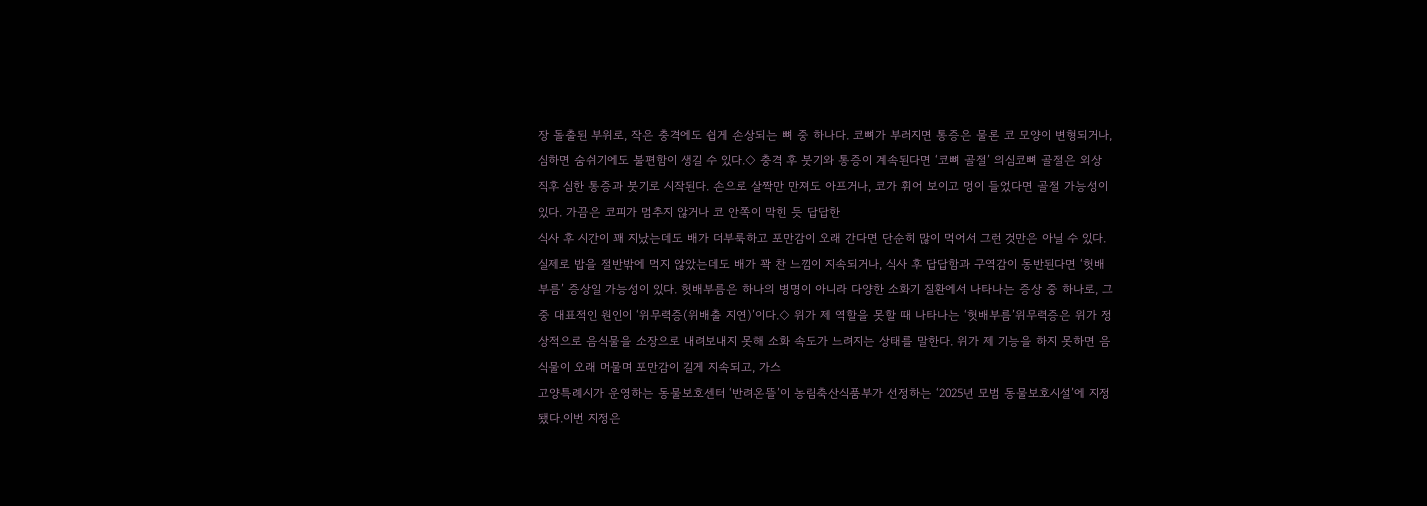장 돌출된 부위로, 작은 충격에도 쉽게 손상되는 뼈 중 하나다. 코뼈가 부러지면 통증은 물론 코 모양이 변형되거나, 심하면 숨쉬기에도 불편함이 생길 수 있다.◇ 충격 후 붓기와 통증이 계속된다면 ‘코뼈 골절’ 의심코뼈 골절은 외상 직후 심한 통증과 붓기로 시작된다. 손으로 살짝만 만져도 아프거나, 코가 휘어 보이고 멍이 들었다면 골절 가능성이 있다. 가끔은 코피가 멈추지 않거나 코 안쪽이 막힌 듯 답답한
식사 후 시간이 꽤 지났는데도 배가 더부룩하고 포만감이 오래 간다면 단순히 많이 먹어서 그런 것만은 아닐 수 있다. 실제로 밥을 절반밖에 먹지 않았는데도 배가 꽉 찬 느낌이 지속되거나, 식사 후 답답함과 구역감이 동반된다면 ‘헛배부름’ 증상일 가능성이 있다. 헛배부름은 하나의 병명이 아니라 다양한 소화기 질환에서 나타나는 증상 중 하나로, 그중 대표적인 원인이 ‘위무력증(위배출 지연)’이다.◇ 위가 제 역할을 못할 때 나타나는 ‘헛배부름’위무력증은 위가 정상적으로 음식물을 소장으로 내려보내지 못해 소화 속도가 느려지는 상태를 말한다. 위가 제 기능을 하지 못하면 음식물이 오래 머물며 포만감이 길게 지속되고, 가스
고양특례시가 운영하는 동물보호센터 ‘반려온뜰’이 농림축산식품부가 선정하는 ‘2025년 모범 동물보호시설’에 지정됐다.이번 지정은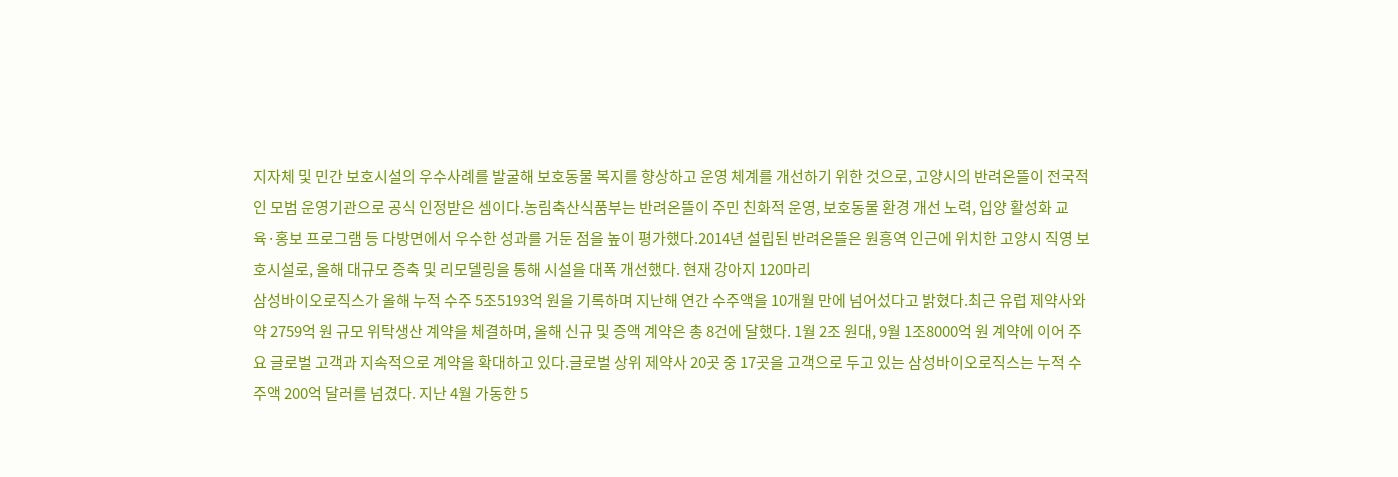지자체 및 민간 보호시설의 우수사례를 발굴해 보호동물 복지를 향상하고 운영 체계를 개선하기 위한 것으로, 고양시의 반려온뜰이 전국적인 모범 운영기관으로 공식 인정받은 셈이다.농림축산식품부는 반려온뜰이 주민 친화적 운영, 보호동물 환경 개선 노력, 입양 활성화 교육·홍보 프로그램 등 다방면에서 우수한 성과를 거둔 점을 높이 평가했다.2014년 설립된 반려온뜰은 원흥역 인근에 위치한 고양시 직영 보호시설로, 올해 대규모 증축 및 리모델링을 통해 시설을 대폭 개선했다. 현재 강아지 120마리
삼성바이오로직스가 올해 누적 수주 5조5193억 원을 기록하며 지난해 연간 수주액을 10개월 만에 넘어섰다고 밝혔다.최근 유럽 제약사와 약 2759억 원 규모 위탁생산 계약을 체결하며, 올해 신규 및 증액 계약은 총 8건에 달했다. 1월 2조 원대, 9월 1조8000억 원 계약에 이어 주요 글로벌 고객과 지속적으로 계약을 확대하고 있다.글로벌 상위 제약사 20곳 중 17곳을 고객으로 두고 있는 삼성바이오로직스는 누적 수주액 200억 달러를 넘겼다. 지난 4월 가동한 5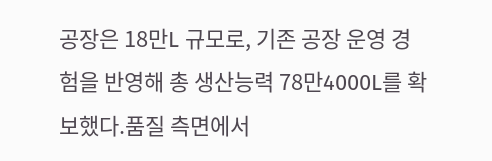공장은 18만L 규모로, 기존 공장 운영 경험을 반영해 총 생산능력 78만4000L를 확보했다.품질 측면에서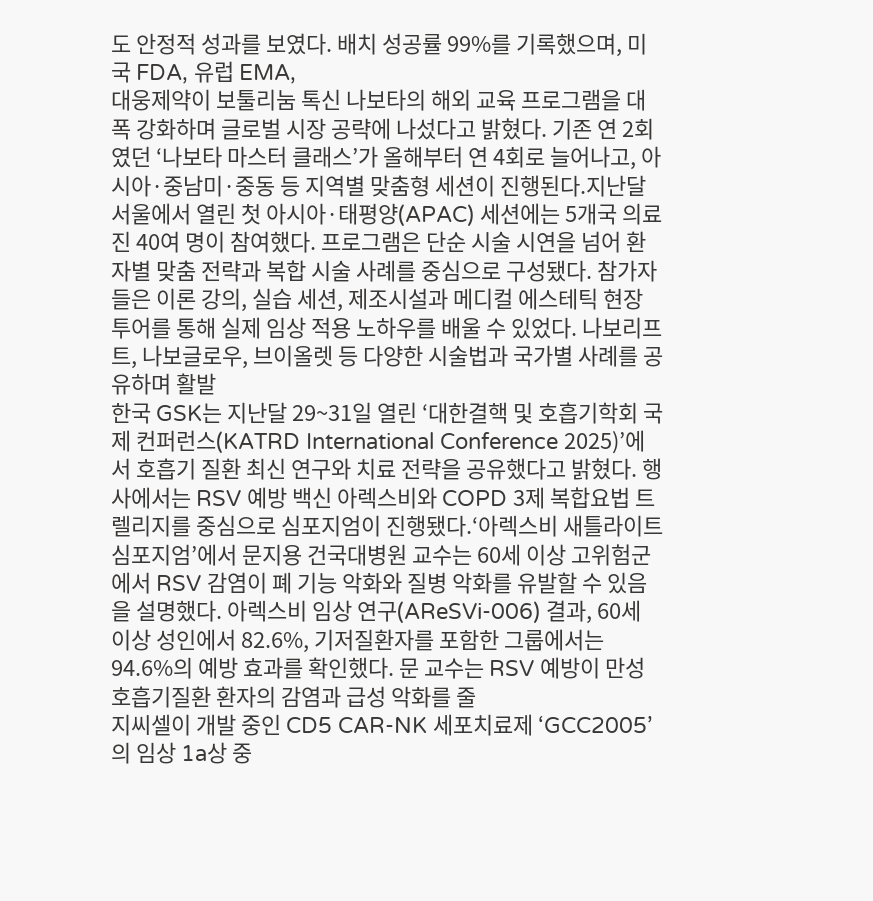도 안정적 성과를 보였다. 배치 성공률 99%를 기록했으며, 미국 FDA, 유럽 EMA,
대웅제약이 보툴리눔 톡신 나보타의 해외 교육 프로그램을 대폭 강화하며 글로벌 시장 공략에 나섰다고 밝혔다. 기존 연 2회였던 ‘나보타 마스터 클래스’가 올해부터 연 4회로 늘어나고, 아시아·중남미·중동 등 지역별 맞춤형 세션이 진행된다.지난달 서울에서 열린 첫 아시아·태평양(APAC) 세션에는 5개국 의료진 40여 명이 참여했다. 프로그램은 단순 시술 시연을 넘어 환자별 맞춤 전략과 복합 시술 사례를 중심으로 구성됐다. 참가자들은 이론 강의, 실습 세션, 제조시설과 메디컬 에스테틱 현장 투어를 통해 실제 임상 적용 노하우를 배울 수 있었다. 나보리프트, 나보글로우, 브이올렛 등 다양한 시술법과 국가별 사례를 공유하며 활발
한국 GSK는 지난달 29~31일 열린 ‘대한결핵 및 호흡기학회 국제 컨퍼런스(KATRD International Conference 2025)’에서 호흡기 질환 최신 연구와 치료 전략을 공유했다고 밝혔다. 행사에서는 RSV 예방 백신 아렉스비와 COPD 3제 복합요법 트렐리지를 중심으로 심포지엄이 진행됐다.‘아렉스비 새틀라이트 심포지엄’에서 문지용 건국대병원 교수는 60세 이상 고위험군에서 RSV 감염이 폐 기능 악화와 질병 악화를 유발할 수 있음을 설명했다. 아렉스비 임상 연구(AReSVi-006) 결과, 60세 이상 성인에서 82.6%, 기저질환자를 포함한 그룹에서는 94.6%의 예방 효과를 확인했다. 문 교수는 RSV 예방이 만성호흡기질환 환자의 감염과 급성 악화를 줄
지씨셀이 개발 중인 CD5 CAR-NK 세포치료제 ‘GCC2005’의 임상 1a상 중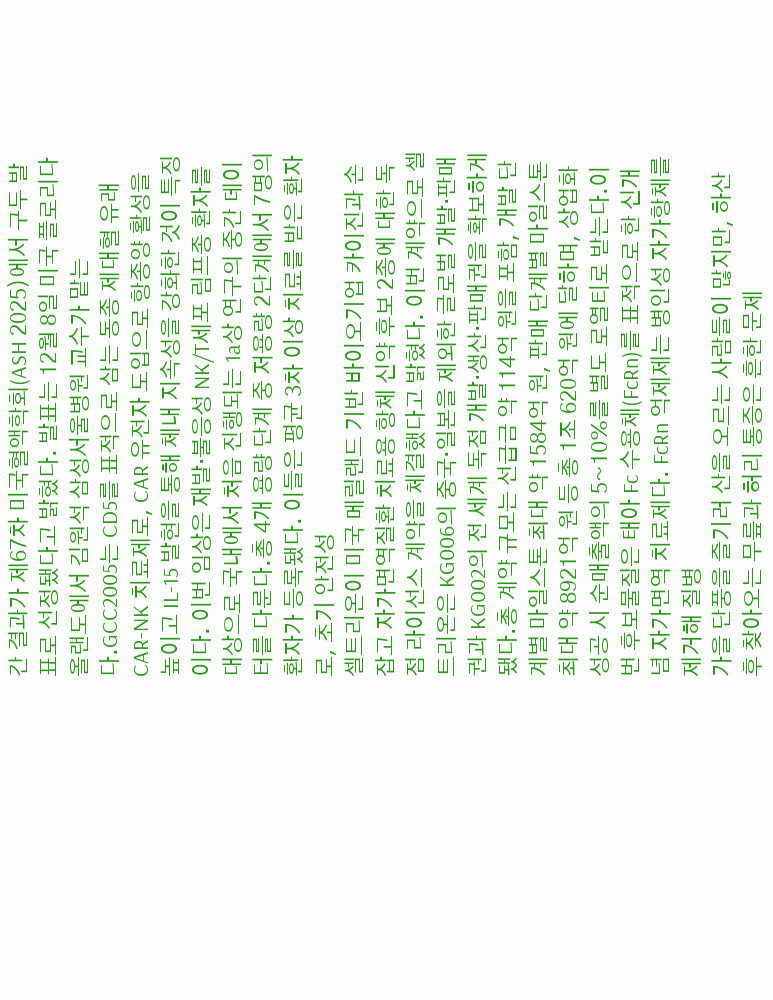간 결과가 제67차 미국혈액학회(ASH 2025)에서 구두 발표로 선정됐다고 밝혔다. 발표는 12월 8일 미국 플로리다 올랜도에서 김원석 삼성서울병원 교수가 맡는다.GCC2005는 CD5를 표적으로 삼는 동종 제대혈 유래 CAR-NK 치료제로, CAR 유전자 도입으로 항종양 활성을 높이고 IL-15 발현을 통해 체내 지속성을 강화한 것이 특징이다. 이번 임상은 재발·불응성 NK/T세포 림프종 환자를 대상으로 국내에서 처음 진행되는 1a상 연구의 중간 데이터를 다룬다.총 4개 용량 단계 중 저용량 2단계에서 7명의 환자가 등록됐다. 이들은 평균 3차 이상 치료를 받은 환자로, 초기 안전성
셀트리온이 미국 메릴랜드 기반 바이오기업 카이진과 손잡고 자가면역질환 치료용 항체 신약 후보 2종에 대한 독점 라이선스 계약을 체결했다고 밝혔다. 이번 계약으로 셀트리온은 KG006의 중국·일본을 제외한 글로벌 개발·판매권과 KG002의 전 세계 독점 개발·생산·판매권을 확보하게 됐다.총 계약 규모는 선급금 약 114억 원을 포함, 개발 단계별 마일스톤 최대 약 1584억 원, 판매 단계별 마일스톤 최대 약 8921억 원 등 총 1조 620억 원에 달하며, 상업화 성공 시 순매출액의 5~10%를 별도 로열티로 받는다.이번 후보물질은 태아 Fc 수용체(FcRn)를 표적으로 한 신개념 자가면역 치료제다. FcRn 억제제는 병인성 자가항체를 제거해 질병
가을 단풍을 즐기러 산을 오르는 사람들이 많지만, 하산 후 찾아오는 무릎과 허리 통증은 흔한 문제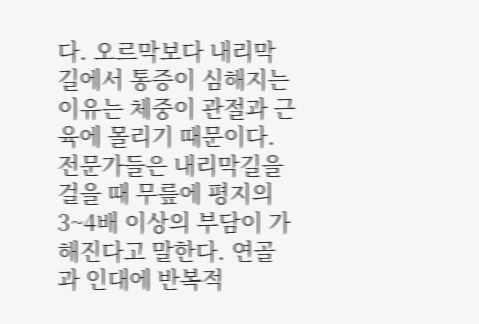다. 오르막보다 내리막길에서 통증이 심해지는 이유는 체중이 관절과 근육에 몰리기 때문이다.전문가들은 내리막길을 걸을 때 무릎에 평지의 3~4배 이상의 부담이 가해진다고 말한다. 연골과 인대에 반복적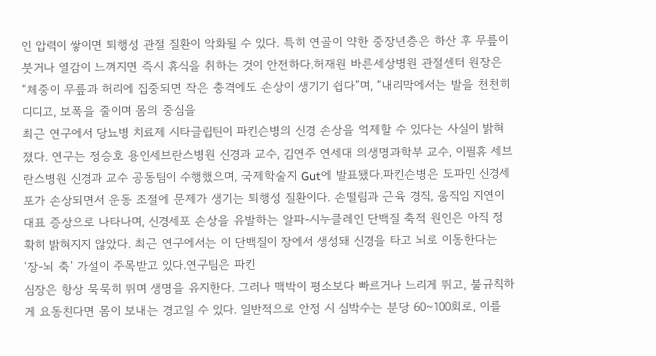인 압력이 쌓이면 퇴행성 관절 질환이 악화될 수 있다. 특히 연골이 약한 중장년층은 하산 후 무릎이 붓거나 열감이 느껴지면 즉시 휴식을 취하는 것이 안전하다.허재원 바른세상병원 관절센터 원장은 “체중이 무릎과 허리에 집중되면 작은 충격에도 손상이 생기기 쉽다”며, “내리막에서는 발을 천천히 디디고, 보폭을 줄이며 몸의 중심을
최근 연구에서 당뇨병 치료제 시타글립틴이 파킨슨병의 신경 손상을 억제할 수 있다는 사실이 밝혀졌다. 연구는 정승호 용인세브란스병원 신경과 교수, 김연주 연세대 의생명과학부 교수, 이필휴 세브란스병원 신경과 교수 공동팀이 수행했으며, 국제학술지 Gut에 발표됐다.파킨슨병은 도파민 신경세포가 손상되면서 운동 조절에 문제가 생기는 퇴행성 질환이다. 손떨림과 근육 경직, 움직임 지연이 대표 증상으로 나타나며, 신경세포 손상을 유발하는 알파-시누클레인 단백질 축적 원인은 아직 정확히 밝혀지지 않았다. 최근 연구에서는 이 단백질이 장에서 생성돼 신경을 타고 뇌로 이동한다는 ‘장-뇌 축’ 가설이 주목받고 있다.연구팀은 파킨
심장은 항상 묵묵히 뛰며 생명을 유지한다. 그러나 맥박이 평소보다 빠르거나 느리게 뛰고, 불규칙하게 요동친다면 몸이 보내는 경고일 수 있다. 일반적으로 안정 시 심박수는 분당 60~100회로, 이를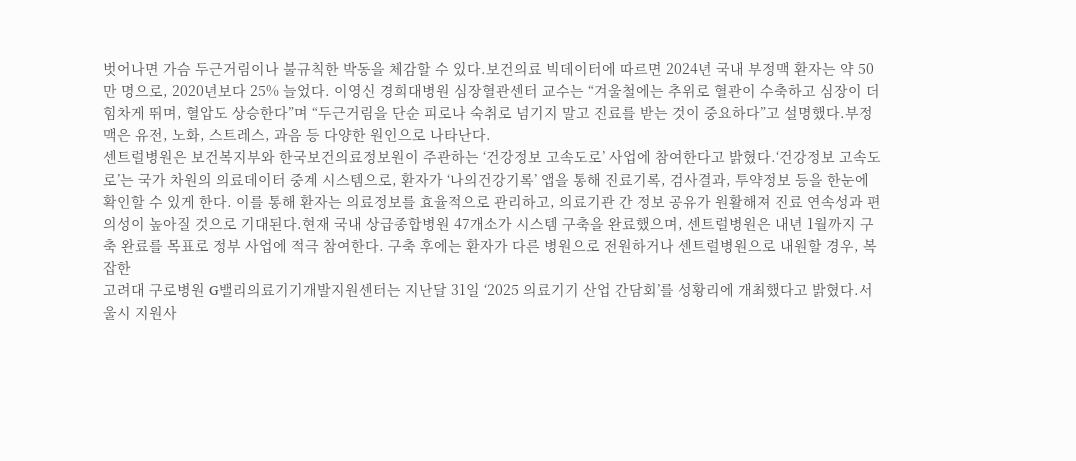벗어나면 가슴 두근거림이나 불규칙한 박동을 체감할 수 있다.보건의료 빅데이터에 따르면 2024년 국내 부정맥 환자는 약 50만 명으로, 2020년보다 25% 늘었다. 이영신 경희대병원 심장혈관센터 교수는 “겨울철에는 추위로 혈관이 수축하고 심장이 더 힘차게 뛰며, 혈압도 상승한다”며 “두근거림을 단순 피로나 숙취로 넘기지 말고 진료를 받는 것이 중요하다”고 설명했다.부정맥은 유전, 노화, 스트레스, 과음 등 다양한 원인으로 나타난다.
센트럴병원은 보건복지부와 한국보건의료정보원이 주관하는 ‘건강정보 고속도로’ 사업에 참여한다고 밝혔다.‘건강정보 고속도로’는 국가 차원의 의료데이터 중계 시스템으로, 환자가 ‘나의건강기록’ 앱을 통해 진료기록, 검사결과, 투약정보 등을 한눈에 확인할 수 있게 한다. 이를 통해 환자는 의료정보를 효율적으로 관리하고, 의료기관 간 정보 공유가 원활해져 진료 연속성과 편의성이 높아질 것으로 기대된다.현재 국내 상급종합병원 47개소가 시스템 구축을 완료했으며, 센트럴병원은 내년 1월까지 구축 완료를 목표로 정부 사업에 적극 참여한다. 구축 후에는 환자가 다른 병원으로 전원하거나 센트럴병원으로 내원할 경우, 복잡한
고려대 구로병원 G밸리의료기기개발지원센터는 지난달 31일 ‘2025 의료기기 산업 간담회’를 성황리에 개최했다고 밝혔다.서울시 지원사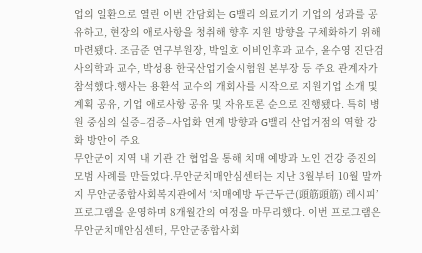업의 일환으로 열린 이번 간담회는 G밸리 의료기기 기업의 성과를 공유하고, 현장의 애로사항을 청취해 향후 지원 방향을 구체화하기 위해 마련됐다. 조금준 연구부원장, 박일호 이비인후과 교수, 윤수영 진단검사의학과 교수, 박성용 한국산업기술시험원 본부장 등 주요 관계자가 참석했다.행사는 용환석 교수의 개회사를 시작으로 지원기업 소개 및 계획 공유, 기업 애로사항 공유 및 자유토론 순으로 진행됐다. 특히 병원 중심의 실증–검증–사업화 연계 방향과 G밸리 산업거점의 역할 강화 방안이 주요
무안군이 지역 내 기관 간 협업을 통해 치매 예방과 노인 건강 증진의 모범 사례를 만들었다.무안군치매안심센터는 지난 3월부터 10월 말까지 무안군종합사회복지관에서 ‘치매예방 두근두근(頭筋頭筋) 레시피’ 프로그램을 운영하며 8개월간의 여정을 마무리했다. 이번 프로그램은 무안군치매안심센터, 무안군종합사회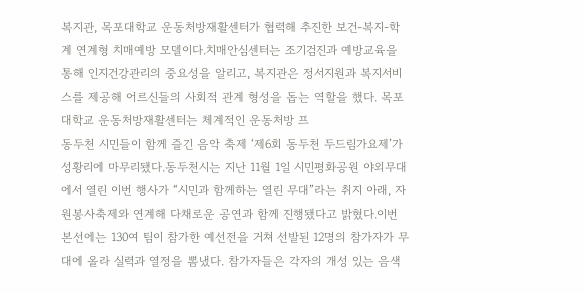복지관, 목포대학교 운동처방재활센터가 협력해 추진한 보건-복지-학계 연계형 치매예방 모델이다.치매안심센터는 조기검진과 예방교육을 통해 인지건강관리의 중요성을 알리고, 복지관은 정서지원과 복지서비스를 제공해 어르신들의 사회적 관계 형성을 돕는 역할을 했다. 목포대학교 운동처방재활센터는 체계적인 운동처방 프
동두천 시민들이 함께 즐긴 음악 축제 ‘제6회 동두천 두드림가요제’가 성황리에 마무리됐다.동두천시는 지난 11월 1일 시민평화공원 야외무대에서 열린 이번 행사가 “시민과 함께하는 열린 무대”라는 취지 아래, 자원봉사축제와 연계해 다채로운 공연과 함께 진행됐다고 밝혔다.이번 본선에는 130여 팀이 참가한 예선전을 거쳐 선발된 12명의 참가자가 무대에 올라 실력과 열정을 뽐냈다. 참가자들은 각자의 개성 있는 음색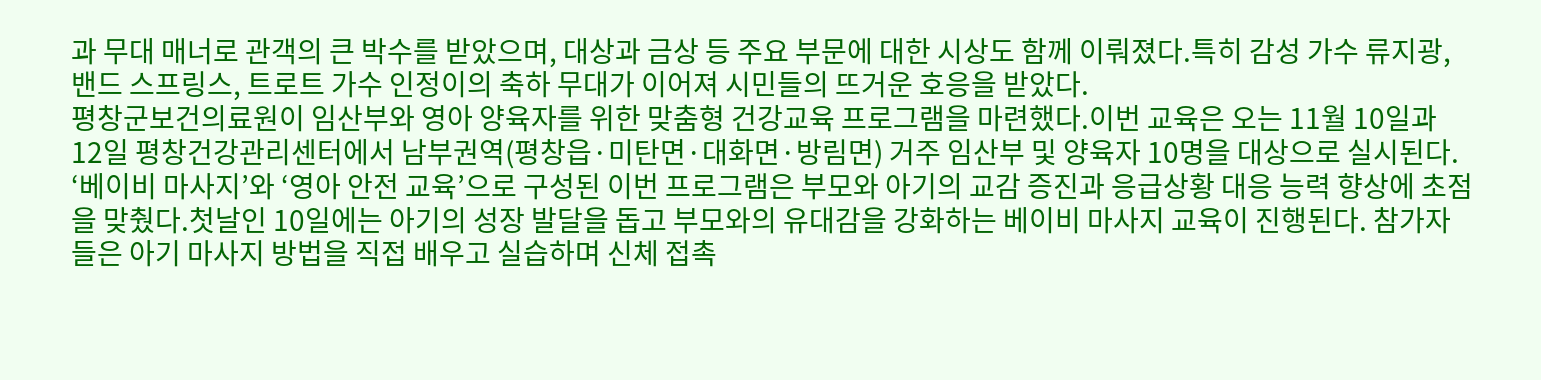과 무대 매너로 관객의 큰 박수를 받았으며, 대상과 금상 등 주요 부문에 대한 시상도 함께 이뤄졌다.특히 감성 가수 류지광, 밴드 스프링스, 트로트 가수 인정이의 축하 무대가 이어져 시민들의 뜨거운 호응을 받았다.
평창군보건의료원이 임산부와 영아 양육자를 위한 맞춤형 건강교육 프로그램을 마련했다.이번 교육은 오는 11월 10일과 12일 평창건강관리센터에서 남부권역(평창읍·미탄면·대화면·방림면) 거주 임산부 및 양육자 10명을 대상으로 실시된다. ‘베이비 마사지’와 ‘영아 안전 교육’으로 구성된 이번 프로그램은 부모와 아기의 교감 증진과 응급상황 대응 능력 향상에 초점을 맞췄다.첫날인 10일에는 아기의 성장 발달을 돕고 부모와의 유대감을 강화하는 베이비 마사지 교육이 진행된다. 참가자들은 아기 마사지 방법을 직접 배우고 실습하며 신체 접촉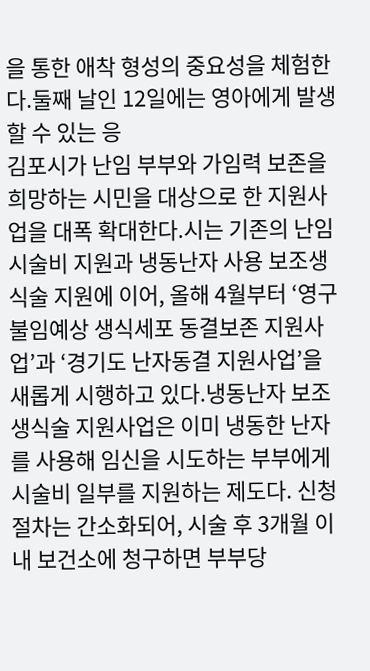을 통한 애착 형성의 중요성을 체험한다.둘째 날인 12일에는 영아에게 발생할 수 있는 응
김포시가 난임 부부와 가임력 보존을 희망하는 시민을 대상으로 한 지원사업을 대폭 확대한다.시는 기존의 난임 시술비 지원과 냉동난자 사용 보조생식술 지원에 이어, 올해 4월부터 ‘영구불임예상 생식세포 동결보존 지원사업’과 ‘경기도 난자동결 지원사업’을 새롭게 시행하고 있다.냉동난자 보조생식술 지원사업은 이미 냉동한 난자를 사용해 임신을 시도하는 부부에게 시술비 일부를 지원하는 제도다. 신청 절차는 간소화되어, 시술 후 3개월 이내 보건소에 청구하면 부부당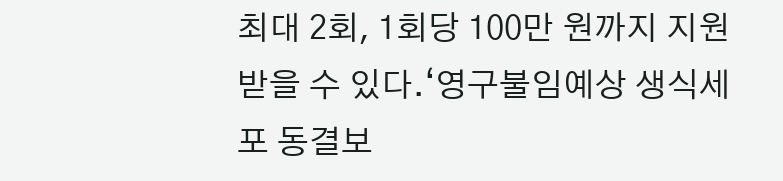최대 2회, 1회당 100만 원까지 지원받을 수 있다.‘영구불임예상 생식세포 동결보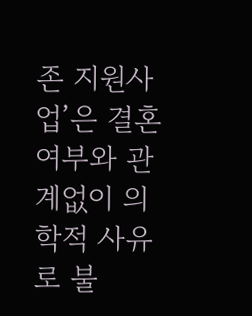존 지원사업’은 결혼 여부와 관계없이 의학적 사유로 불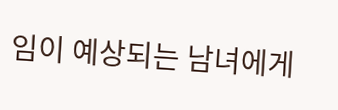임이 예상되는 남녀에게